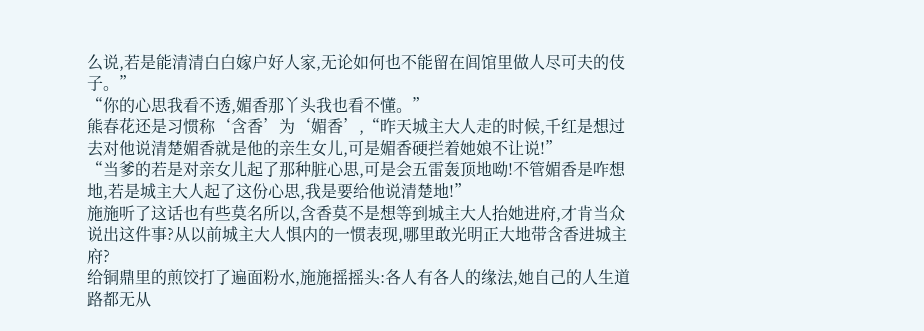么说,若是能清清白白嫁户好人家,无论如何也不能留在闾馆里做人尽可夫的伎子。”
“你的心思我看不透,媚香那丫头我也看不懂。”
熊春花还是习惯称‘含香’为‘媚香’,“昨天城主大人走的时候,千红是想过去对他说清楚媚香就是他的亲生女儿,可是媚香硬拦着她娘不让说!”
“当爹的若是对亲女儿起了那种脏心思,可是会五雷轰顶地呦!不管媚香是咋想地,若是城主大人起了这份心思,我是要给他说清楚地!”
施施听了这话也有些莫名所以,含香莫不是想等到城主大人抬她进府,才肯当众说出这件事?从以前城主大人惧内的一惯表现,哪里敢光明正大地带含香进城主府?
给铜鼎里的煎饺打了遍面粉水,施施摇摇头:各人有各人的缘法,她自己的人生道路都无从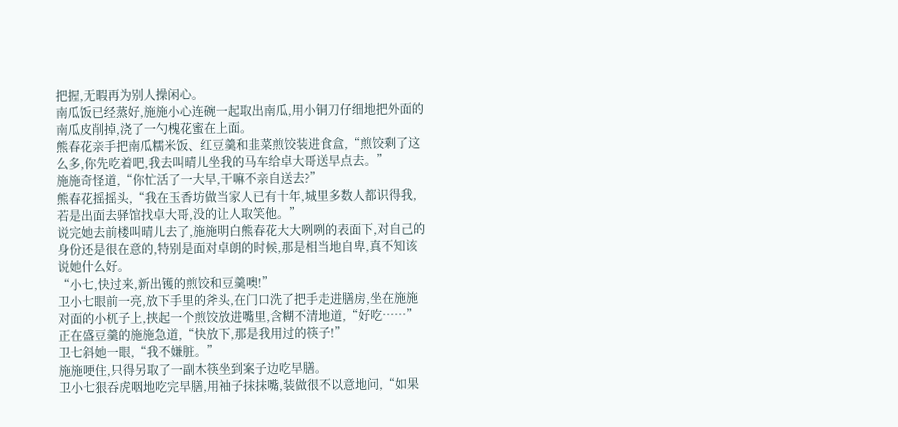把握,无暇再为别人操闲心。
南瓜饭已经蒸好,施施小心连碗一起取出南瓜,用小铜刀仔细地把外面的南瓜皮削掉,浇了一勺槐花蜜在上面。
熊春花亲手把南瓜糯米饭、红豆羹和韭菜煎饺装进食盒,“煎饺剩了这么多,你先吃着吧,我去叫晴儿坐我的马车给卓大哥送早点去。”
施施奇怪道,“你忙活了一大早,干嘛不亲自送去?”
熊春花摇摇头,“我在玉香坊做当家人已有十年,城里多数人都识得我,若是出面去驿馆找卓大哥,没的让人取笑他。”
说完她去前楼叫晴儿去了,施施明白熊春花大大咧咧的表面下,对自己的身份还是很在意的,特别是面对卓朗的时候,那是相当地自卑,真不知该说她什么好。
“小七,快过来,新出镬的煎饺和豆羹噢!”
卫小七眼前一亮,放下手里的斧头,在门口洗了把手走进膳房,坐在施施对面的小杌子上,挟起一个煎饺放进嘴里,含糊不清地道,“好吃……”
正在盛豆羹的施施急道,“快放下,那是我用过的筷子!”
卫七斜她一眼,“我不嫌脏。”
施施哽住,只得另取了一副木筷坐到案子边吃早膳。
卫小七狠吞虎咽地吃完早膳,用袖子抹抹嘴,装做很不以意地问,“如果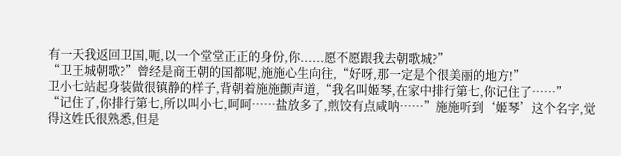有一天我返回卫国,呃,以一个堂堂正正的身份,你......愿不愿跟我去朝歌城?”
“卫王城朝歌?”曾经是商王朝的国都呢,施施心生向往,“好呀,那一定是个很美丽的地方!”
卫小七站起身装做很镇静的样子,背朝着施施颤声道,“我名叫姬琴,在家中排行第七,你记住了……”
“记住了,你排行第七,所以叫小七,呵呵……盐放多了,煎饺有点咸呐……”施施听到‘姬琴’这个名字,觉得这姓氏很熟悉,但是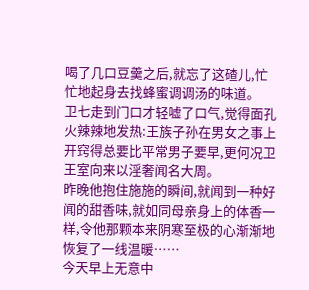喝了几口豆羹之后,就忘了这碴儿,忙忙地起身去找蜂蜜调调汤的味道。
卫七走到门口才轻嘘了口气,觉得面孔火辣辣地发热:王族子孙在男女之事上开窍得总要比平常男子要早,更何况卫王室向来以淫奢闻名大周。
昨晚他抱住施施的瞬间,就闻到一种好闻的甜香味,就如同母亲身上的体香一样,令他那颗本来阴寒至极的心渐渐地恢复了一线温暖……
今天早上无意中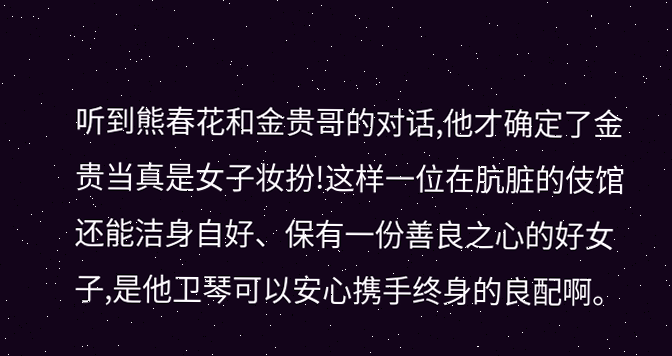听到熊春花和金贵哥的对话,他才确定了金贵当真是女子妆扮!这样一位在肮脏的伎馆还能洁身自好、保有一份善良之心的好女子,是他卫琴可以安心携手终身的良配啊。